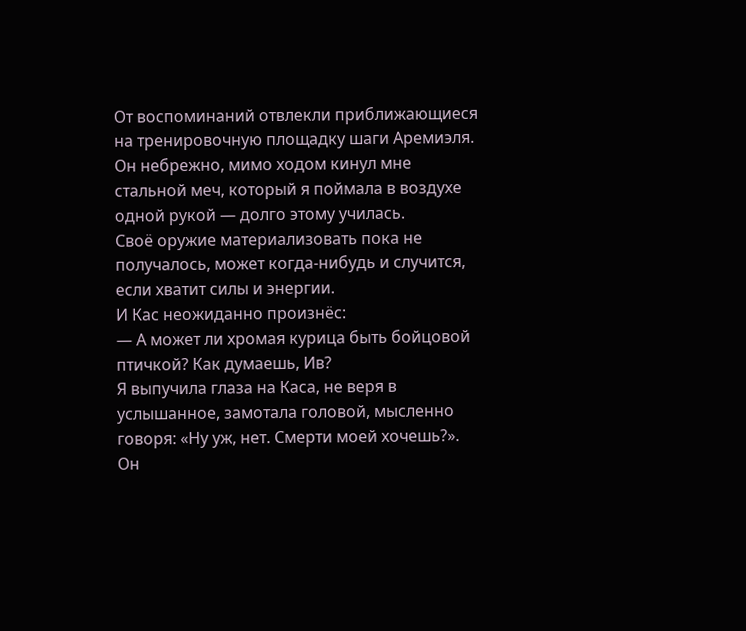От воспоминаний отвлекли приближающиеся на тренировочную площадку шаги Аремиэля. Он небрежно, мимо ходом кинул мне стальной меч, который я поймала в воздухе одной рукой — долго этому училась.
Своё оружие материализовать пока не получалось, может когда-нибудь и случится, если хватит силы и энергии.
И Кас неожиданно произнёс:
— А может ли хромая курица быть бойцовой птичкой? Как думаешь, Ив?
Я выпучила глаза на Каса, не веря в услышанное, замотала головой, мысленно говоря: «Ну уж, нет. Смерти моей хочешь?».
Он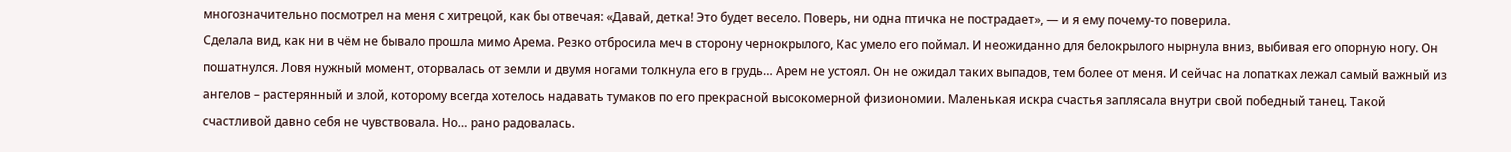многозначительно посмотрел на меня с хитрецой, как бы отвечая: «Давай, детка! Это будет весело. Поверь, ни одна птичка не пострадает», — и я ему почему-то поверила.
Сделала вид, как ни в чём не бывало прошла мимо Арема. Резко отбросила меч в сторону чернокрылого, Кас умело его поймал. И неожиданно для белокрылого нырнула вниз, выбивая его опорную ногу. Он пошатнулся. Ловя нужный момент, оторвалась от земли и двумя ногами толкнула его в грудь… Арем не устоял. Он не ожидал таких выпадов, тем более от меня. И сейчас на лопатках лежал самый важный из ангелов – растерянный и злой, которому всегда хотелось надавать тумаков по его прекрасной высокомерной физиономии. Маленькая искра счастья заплясала внутри свой победный танец. Такой счастливой давно себя не чувствовала. Но… рано радовалась.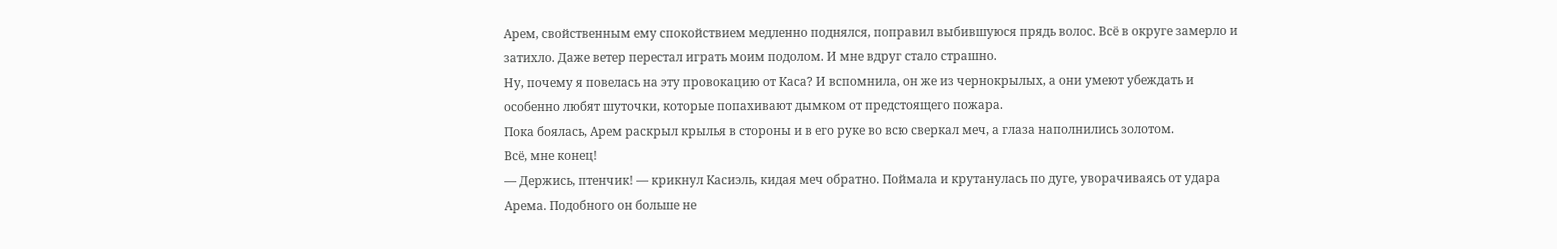Арем, свойственным ему спокойствием медленно поднялся, поправил выбившуюся прядь волос. Всё в округе замерло и затихло. Даже ветер перестал играть моим подолом. И мне вдруг стало страшно.
Ну, почему я повелась на эту провокацию от Каса? И вспомнила, он же из чернокрылых, а они умеют убеждать и особенно любят шуточки, которые попахивают дымком от предстоящего пожара.
Пока боялась, Арем раскрыл крылья в стороны и в его руке во всю сверкал меч, а глаза наполнились золотом.
Всё, мне конец!
— Держись, птенчик! — крикнул Касиэль, кидая меч обратно. Поймала и крутанулась по дуге, уворачиваясь от удара Арема. Подобного он больше не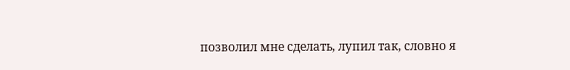позволил мне сделать, лупил так, словно я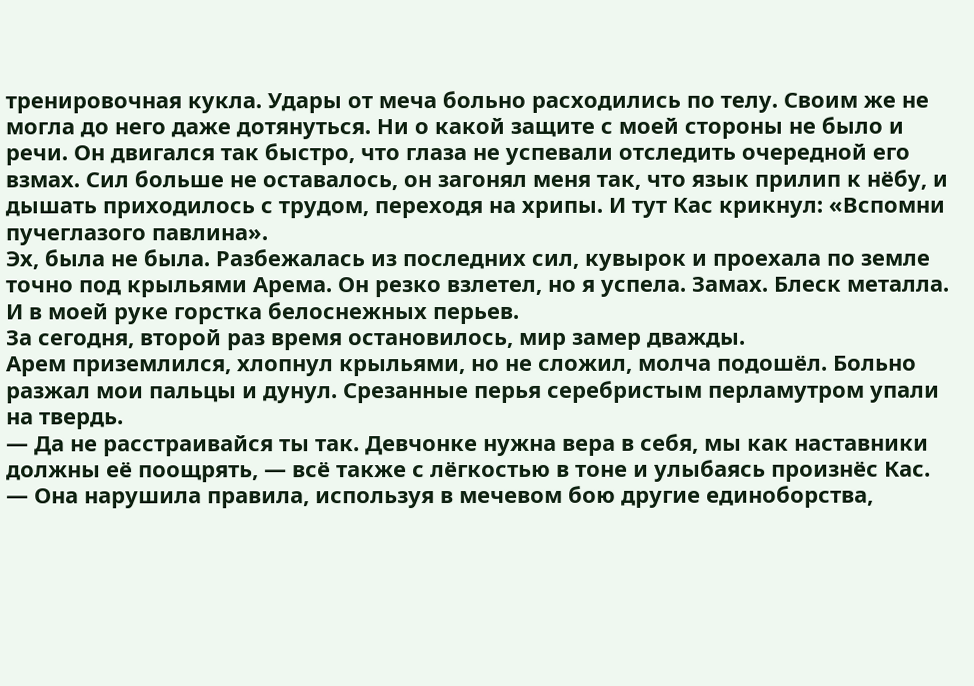тренировочная кукла. Удары от меча больно расходились по телу. Своим же не могла до него даже дотянуться. Ни о какой защите с моей стороны не было и речи. Он двигался так быстро, что глаза не успевали отследить очередной его взмах. Сил больше не оставалось, он загонял меня так, что язык прилип к нёбу, и дышать приходилось с трудом, переходя на хрипы. И тут Кас крикнул: «Вспомни пучеглазого павлина».
Эх, была не была. Разбежалась из последних сил, кувырок и проехала по земле точно под крыльями Арема. Он резко взлетел, но я успела. Замах. Блеск металла. И в моей руке горстка белоснежных перьев.
За сегодня, второй раз время остановилось, мир замер дважды.
Арем приземлился, хлопнул крыльями, но не сложил, молча подошёл. Больно разжал мои пальцы и дунул. Срезанные перья серебристым перламутром упали на твердь.
— Да не расстраивайся ты так. Девчонке нужна вера в себя, мы как наставники должны её поощрять, — всё также с лёгкостью в тоне и улыбаясь произнёс Кас.
— Она нарушила правила, используя в мечевом бою другие единоборства,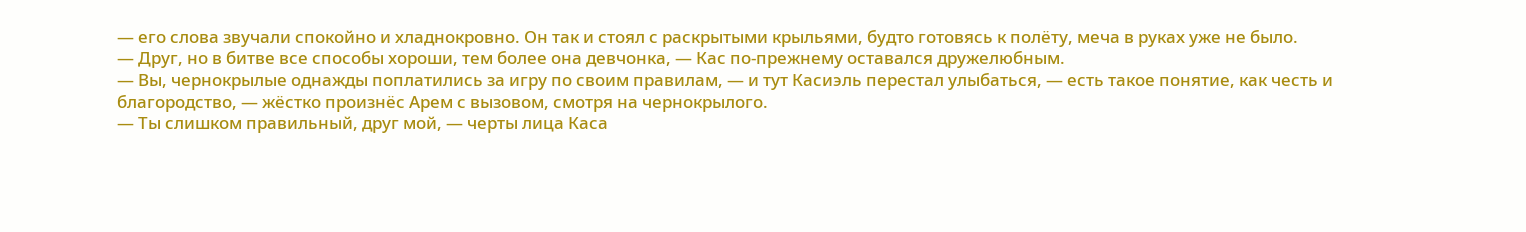— его слова звучали спокойно и хладнокровно. Он так и стоял с раскрытыми крыльями, будто готовясь к полёту, меча в руках уже не было.
— Друг, но в битве все способы хороши, тем более она девчонка, — Кас по-прежнему оставался дружелюбным.
— Вы, чернокрылые однажды поплатились за игру по своим правилам, — и тут Касиэль перестал улыбаться, — есть такое понятие, как честь и благородство, — жёстко произнёс Арем с вызовом, смотря на чернокрылого.
— Ты слишком правильный, друг мой, — черты лица Каса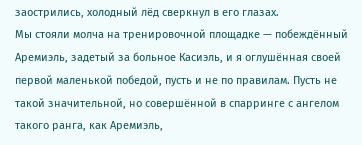заострились, холодный лёд сверкнул в его глазах.
Мы стояли молча на тренировочной площадке — побеждённый Аремиэль, задетый за больное Касиэль, и я оглушённая своей первой маленькой победой, пусть и не по правилам. Пусть не такой значительной, но совершённой в спарринге с ангелом такого ранга, как Аремиэль,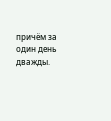причём за один день дважды.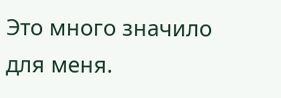Это много значило для меня.